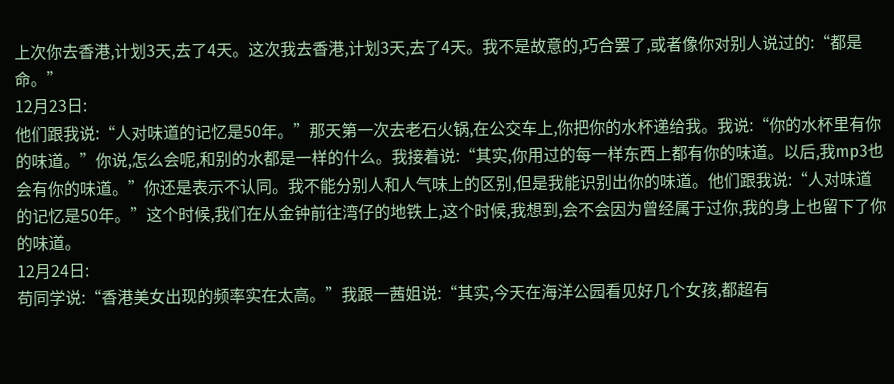上次你去香港,计划3天,去了4天。这次我去香港,计划3天,去了4天。我不是故意的,巧合罢了,或者像你对别人说过的:“都是命。”
12月23日:
他们跟我说:“人对味道的记忆是50年。”那天第一次去老石火锅,在公交车上,你把你的水杯递给我。我说:“你的水杯里有你的味道。”你说,怎么会呢,和别的水都是一样的什么。我接着说:“其实,你用过的每一样东西上都有你的味道。以后,我mp3也会有你的味道。”你还是表示不认同。我不能分别人和人气味上的区别,但是我能识别出你的味道。他们跟我说:“人对味道的记忆是50年。”这个时候,我们在从金钟前往湾仔的地铁上,这个时候,我想到,会不会因为曾经属于过你,我的身上也留下了你的味道。
12月24日:
苟同学说:“香港美女出现的频率实在太高。”我跟一茜姐说:“其实,今天在海洋公园看见好几个女孩,都超有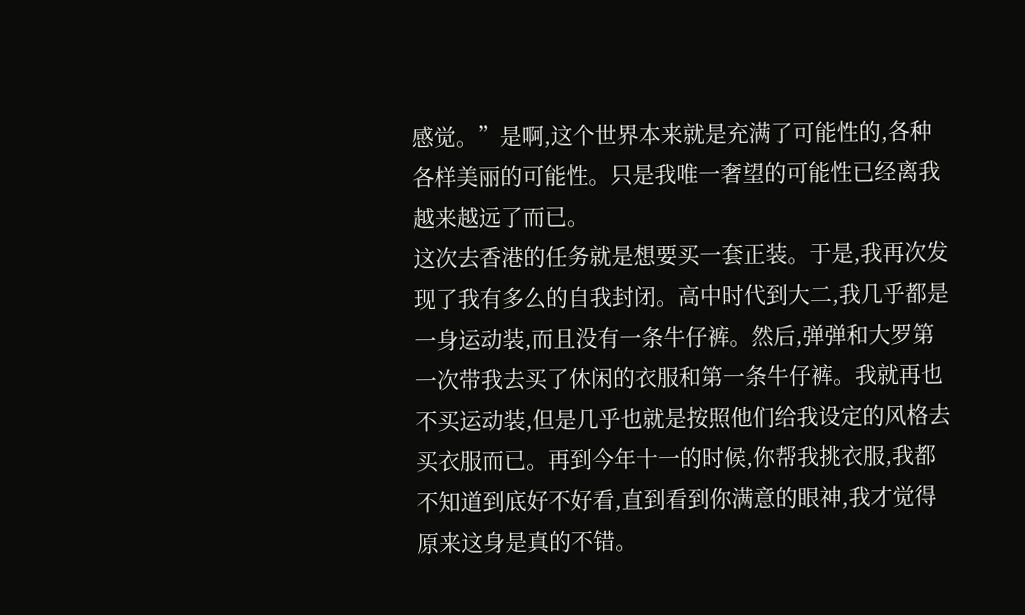感觉。”是啊,这个世界本来就是充满了可能性的,各种各样美丽的可能性。只是我唯一奢望的可能性已经离我越来越远了而已。
这次去香港的任务就是想要买一套正装。于是,我再次发现了我有多么的自我封闭。高中时代到大二,我几乎都是一身运动装,而且没有一条牛仔裤。然后,弹弹和大罗第一次带我去买了休闲的衣服和第一条牛仔裤。我就再也不买运动装,但是几乎也就是按照他们给我设定的风格去买衣服而已。再到今年十一的时候,你帮我挑衣服,我都不知道到底好不好看,直到看到你满意的眼神,我才觉得原来这身是真的不错。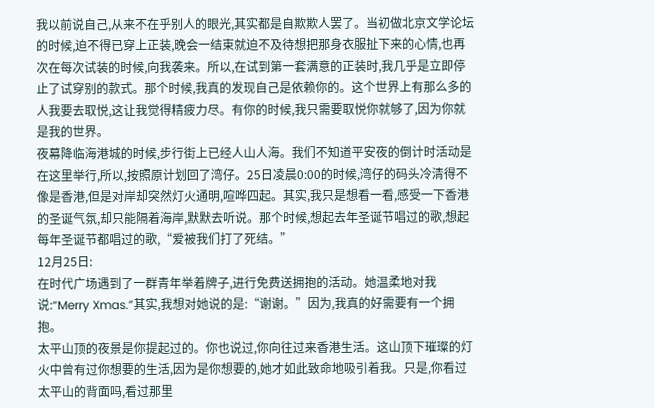我以前说自己,从来不在乎别人的眼光,其实都是自欺欺人罢了。当初做北京文学论坛的时候,迫不得已穿上正装,晚会一结束就迫不及待想把那身衣服扯下来的心情,也再次在每次试装的时候,向我袭来。所以,在试到第一套满意的正装时,我几乎是立即停止了试穿别的款式。那个时候,我真的发现自己是依赖你的。这个世界上有那么多的人我要去取悦,这让我觉得精疲力尽。有你的时候,我只需要取悦你就够了,因为你就是我的世界。
夜幕降临海港城的时候,步行街上已经人山人海。我们不知道平安夜的倒计时活动是在这里举行,所以,按照原计划回了湾仔。25日凌晨0:00的时候,湾仔的码头冷清得不像是香港,但是对岸却突然灯火通明,喧哗四起。其实,我只是想看一看,感受一下香港的圣诞气氛,却只能隔着海岸,默默去听说。那个时候,想起去年圣诞节唱过的歌,想起每年圣诞节都唱过的歌,“爱被我们打了死结。”
12月25日:
在时代广场遇到了一群青年举着牌子,进行免费送拥抱的活动。她温柔地对我说:“Merry Xmas.”其实,我想对她说的是:“谢谢。”因为,我真的好需要有一个拥抱。
太平山顶的夜景是你提起过的。你也说过,你向往过来香港生活。这山顶下璀璨的灯火中曾有过你想要的生活,因为是你想要的,她才如此致命地吸引着我。只是,你看过太平山的背面吗,看过那里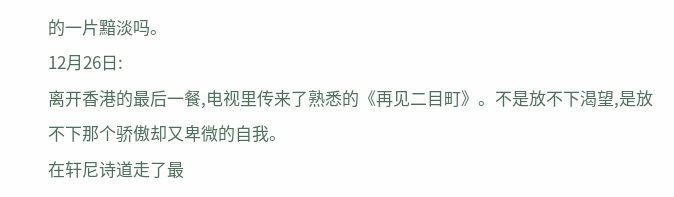的一片黯淡吗。
12月26日:
离开香港的最后一餐,电视里传来了熟悉的《再见二目町》。不是放不下渴望,是放不下那个骄傲却又卑微的自我。
在轩尼诗道走了最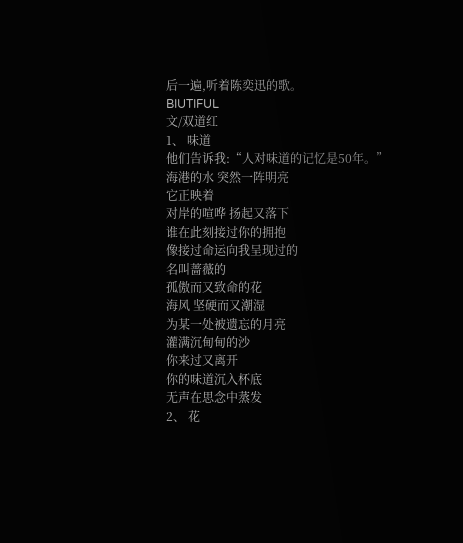后一遍,听着陈奕迅的歌。
BIUTIFUL
文/双道红
1、 味道
他们告诉我:“人对味道的记忆是50年。”
海港的水 突然一阵明亮
它正映着
对岸的喧哗 扬起又落下
谁在此刻接过你的拥抱
像接过命运向我呈现过的
名叫蔷薇的
孤傲而又致命的花
海风 坚硬而又潮湿
为某一处被遗忘的月亮
灌满沉甸甸的沙
你来过又离开
你的味道沉入杯底
无声在思念中蒸发
2、 花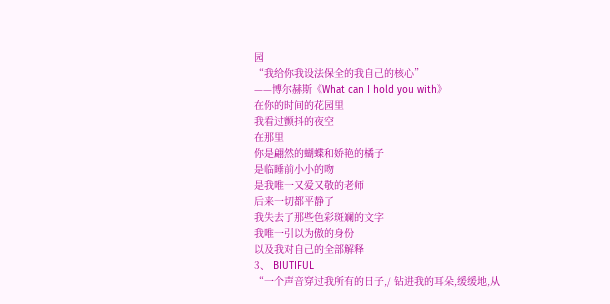园
“我给你我设法保全的我自己的核心”
——博尔赫斯《What can I hold you with》
在你的时间的花园里
我看过颤抖的夜空
在那里
你是翩然的蝴蝶和娇艳的橘子
是临睡前小小的吻
是我唯一又爱又敬的老师
后来一切都平静了
我失去了那些色彩斑斓的文字
我唯一引以为傲的身份
以及我对自己的全部解释
3、 BIUTIFUL
“一个声音穿过我所有的日子,/ 钻进我的耳朵,缓缓地,从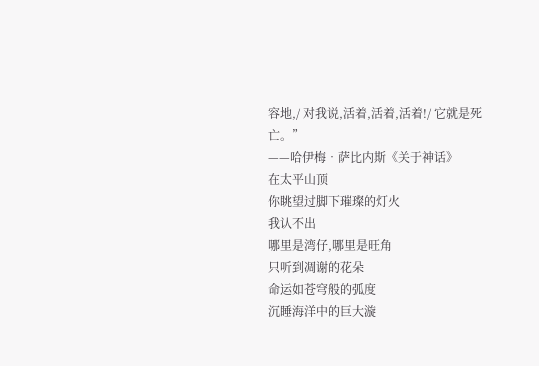容地,/ 对我说,活着,活着,活着!/ 它就是死亡。”
——哈伊梅•萨比内斯《关于神话》
在太平山顶
你眺望过脚下璀璨的灯火
我认不出
哪里是湾仔,哪里是旺角
只听到凋谢的花朵
命运如苍穹般的弧度
沉睡海洋中的巨大漩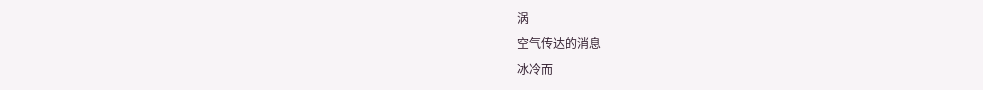涡
空气传达的消息
冰冷而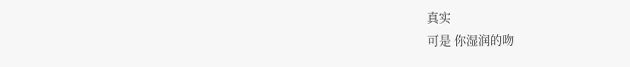真实
可是 你湿润的吻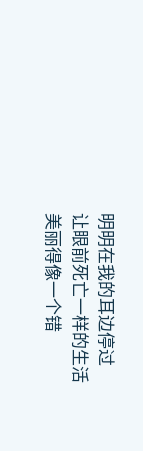明明在我的耳边停过
让眼前死亡一样的生活
美丽得像一个错